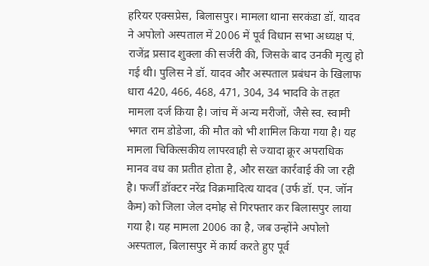हरियर एक्सप्रेस, बिलासपुर। मामला थाना सरकंडा डॉ. यादव ने अपोलो अस्पताल में 2006 में पूर्व विधान सभा अध्यक्ष पं. राजेंद्र प्रसाद शुक्ला की सर्जरी की, जिसके बाद उनकी मृत्यु हो गई थी। पुलिस ने डॉ. यादव और अस्पताल प्रबंधन के खिलाफ धारा 420, 466, 468, 471, 304, 34 भादवि के तहत मामला दर्ज किया है। जांच में अन्य मरीजों, जैसे स्व. स्वामी भगत राम डोडेजा, की मौत को भी शामिल किया गया है। यह मामला चिकित्सकीय लापरवाही से ज्यादा क्रूर अपराधिक मानव वध का प्रतीत होता है, और सख्त कार्रवाई की जा रही है। फर्जी डॉक्टर नरेंद्र विक्रमादित्य यादव (उर्फ डॉ. एन. जॉन कैम) को जिला जेल दमोह से गिरफ्तार कर बिलासपुर लाया गया है। यह मामला 2006 का है, जब उन्होंने अपोलो अस्पताल, बिलासपुर में कार्य करते हुए पूर्व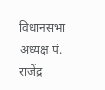विधानसभा अध्यक्ष पं. राजेंद्र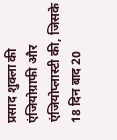प्रसाद शुक्ला की एंजियोग्राफी और एंजियोप्लास्टी की, जिसके 18 दिन बाद 20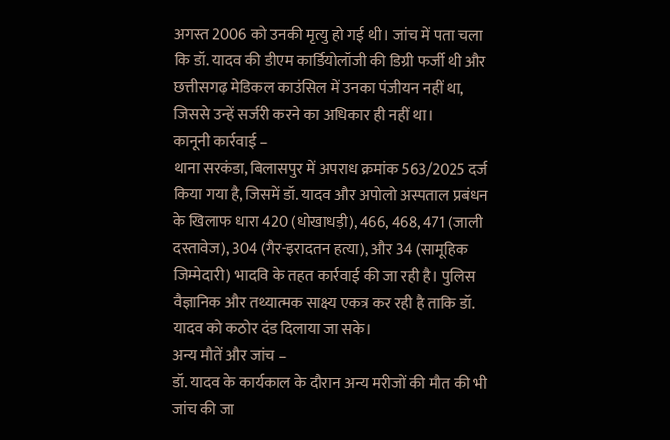अगस्त 2006 को उनकी मृत्यु हो गई थी। जांच में पता चला कि डॉ. यादव की डीएम कार्डियोलॉजी की डिग्री फर्जी थी और छत्तीसगढ़ मेडिकल काउंसिल में उनका पंजीयन नहीं था, जिससे उन्हें सर्जरी करने का अधिकार ही नहीं था।
कानूनी कार्रवाई –
थाना सरकंडा, बिलासपुर में अपराध क्रमांक 563/2025 दर्ज किया गया है, जिसमें डॉ. यादव और अपोलो अस्पताल प्रबंधन के खिलाफ धारा 420 (धोखाधड़ी), 466, 468, 471 (जाली दस्तावेज), 304 (गैर-इरादतन हत्या), और 34 (सामूहिक जिम्मेदारी) भादवि के तहत कार्रवाई की जा रही है। पुलिस वैज्ञानिक और तथ्यात्मक साक्ष्य एकत्र कर रही है ताकि डॉ. यादव को कठोर दंड दिलाया जा सके।
अन्य मौतें और जांच –
डॉ. यादव के कार्यकाल के दौरान अन्य मरीजों की मौत की भी जांच की जा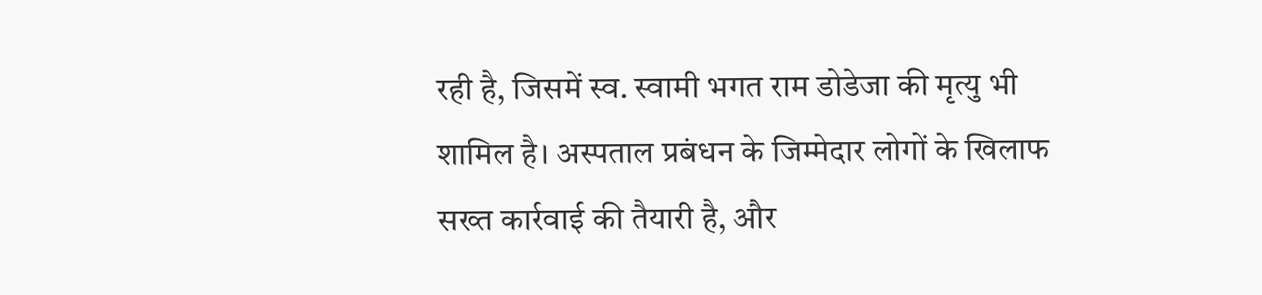रही है, जिसमें स्व. स्वामी भगत राम डोडेजा की मृत्यु भी शामिल है। अस्पताल प्रबंधन के जिम्मेदार लोगों के खिलाफ सख्त कार्रवाई की तैयारी है, और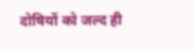दोषियों को जल्द ही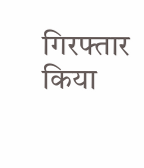गिरफ्तार किया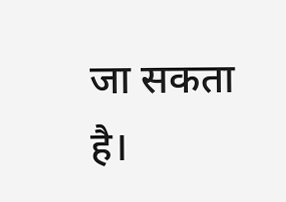जा सकता है।